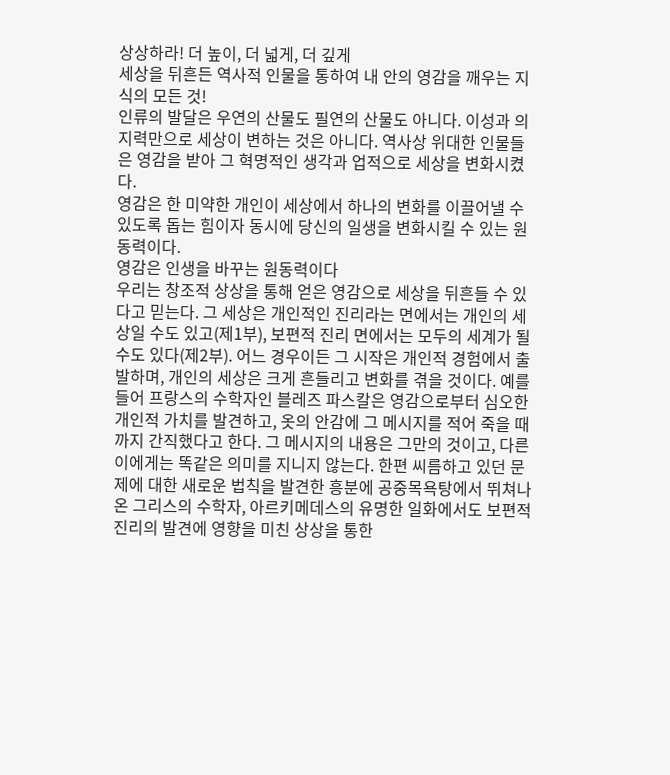상상하라! 더 높이, 더 넓게, 더 깊게
세상을 뒤흔든 역사적 인물을 통하여 내 안의 영감을 깨우는 지식의 모든 것!
인류의 발달은 우연의 산물도 필연의 산물도 아니다. 이성과 의지력만으로 세상이 변하는 것은 아니다. 역사상 위대한 인물들은 영감을 받아 그 혁명적인 생각과 업적으로 세상을 변화시켰다.
영감은 한 미약한 개인이 세상에서 하나의 변화를 이끌어낼 수 있도록 돕는 힘이자 동시에 당신의 일생을 변화시킬 수 있는 원동력이다.
영감은 인생을 바꾸는 원동력이다
우리는 창조적 상상을 통해 얻은 영감으로 세상을 뒤흔들 수 있다고 믿는다. 그 세상은 개인적인 진리라는 면에서는 개인의 세상일 수도 있고(제1부), 보편적 진리 면에서는 모두의 세계가 될 수도 있다(제2부). 어느 경우이든 그 시작은 개인적 경험에서 출발하며, 개인의 세상은 크게 흔들리고 변화를 겪을 것이다. 예를 들어 프랑스의 수학자인 블레즈 파스칼은 영감으로부터 심오한 개인적 가치를 발견하고, 옷의 안감에 그 메시지를 적어 죽을 때까지 간직했다고 한다. 그 메시지의 내용은 그만의 것이고, 다른 이에게는 똑같은 의미를 지니지 않는다. 한편 씨름하고 있던 문제에 대한 새로운 법칙을 발견한 흥분에 공중목욕탕에서 뛰쳐나온 그리스의 수학자, 아르키메데스의 유명한 일화에서도 보편적 진리의 발견에 영향을 미친 상상을 통한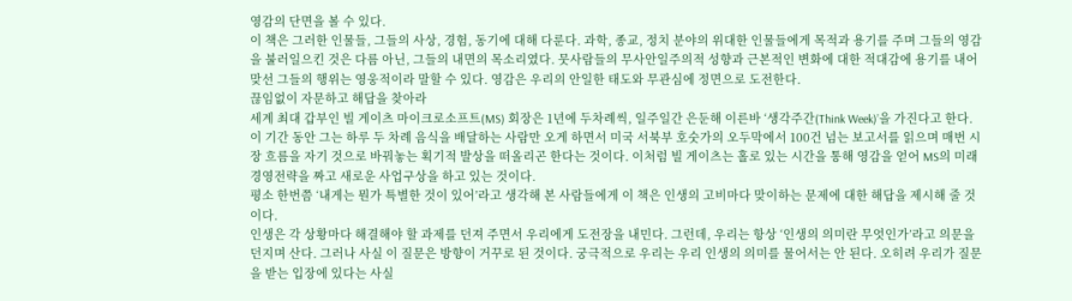영감의 단면을 볼 수 있다.
이 책은 그러한 인물들, 그들의 사상, 경험, 동기에 대해 다룬다. 과학, 종교, 정치 분야의 위대한 인물들에게 목적과 용기를 주며 그들의 영감을 불러일으킨 것은 다름 아닌, 그들의 내면의 목소리였다. 뭇사람들의 무사안일주의적 성향과 근본적인 변화에 대한 적대감에 용기를 내어 맞선 그들의 행위는 영웅적이라 말할 수 있다. 영감은 우리의 안일한 태도와 무관심에 정면으로 도전한다.
끊임없이 자문하고 해답을 찾아라
세계 최대 갑부인 빌 게이츠 마이크로소프트(MS) 회장은 1년에 두차례씩, 일주일간 은둔해 이른바 ‘생각주간(Think Week)’을 가진다고 한다. 이 기간 동안 그는 하루 두 차례 음식을 배달하는 사람만 오게 하면서 미국 서북부 호숫가의 오두막에서 100건 넘는 보고서를 읽으며 매번 시장 흐름을 자기 것으로 바꿔놓는 획기적 발상을 떠올리곤 한다는 것이다. 이처럼 빌 게이츠는 홀로 있는 시간을 통해 영감을 얻어 MS의 미래 경영전략을 짜고 새로운 사업구상을 하고 있는 것이다.
평소 한번쯤 ‘내게는 뭔가 특별한 것이 있어’라고 생각해 본 사람들에게 이 책은 인생의 고비마다 맞이하는 문제에 대한 해답을 제시해 줄 것이다.
인생은 각 상황마다 해결해야 할 과제를 던져 주면서 우리에게 도전장을 내민다. 그런데, 우리는 항상 ‘인생의 의미란 무엇인가’라고 의문을 던지며 산다. 그러나 사실 이 질문은 방향이 거꾸로 된 것이다. 궁극적으로 우리는 우리 인생의 의미를 물어서는 안 된다. 오히려 우리가 질문을 받는 입장에 있다는 사실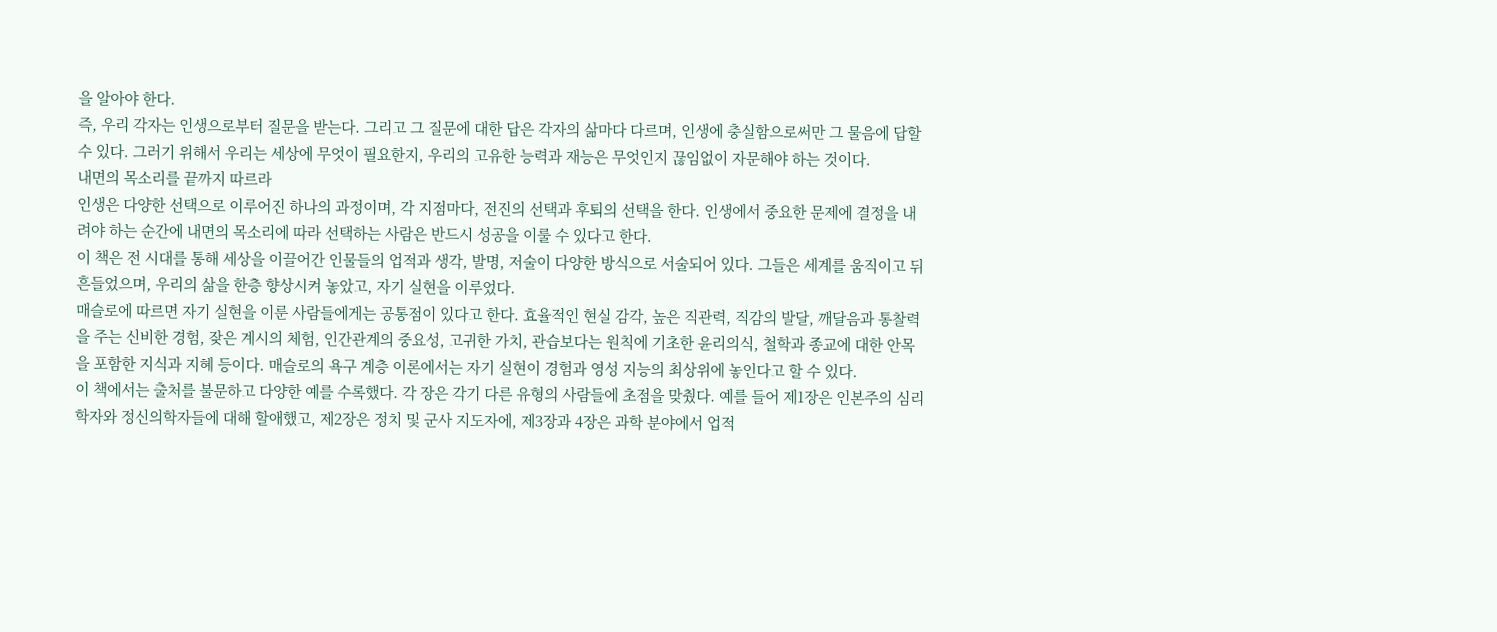을 알아야 한다.
즉, 우리 각자는 인생으로부터 질문을 받는다. 그리고 그 질문에 대한 답은 각자의 삶마다 다르며, 인생에 충실함으로써만 그 물음에 답할 수 있다. 그러기 위해서 우리는 세상에 무엇이 필요한지, 우리의 고유한 능력과 재능은 무엇인지 끊임없이 자문해야 하는 것이다.
내면의 목소리를 끝까지 따르라
인생은 다양한 선택으로 이루어진 하나의 과정이며, 각 지점마다, 전진의 선택과 후퇴의 선택을 한다. 인생에서 중요한 문제에 결정을 내려야 하는 순간에 내면의 목소리에 따라 선택하는 사람은 반드시 성공을 이룰 수 있다고 한다.
이 책은 전 시대를 통해 세상을 이끌어간 인물들의 업적과 생각, 발명, 저술이 다양한 방식으로 서술되어 있다. 그들은 세계를 움직이고 뒤흔들었으며, 우리의 삶을 한층 향상시켜 놓았고, 자기 실현을 이루었다.
매슬로에 따르면 자기 실현을 이룬 사람들에게는 공통점이 있다고 한다. 효율적인 현실 감각, 높은 직관력, 직감의 발달, 깨달음과 통찰력을 주는 신비한 경험, 잦은 계시의 체험, 인간관계의 중요성, 고귀한 가치, 관습보다는 원칙에 기초한 윤리의식, 철학과 종교에 대한 안목을 포함한 지식과 지혜 등이다. 매슬로의 욕구 계층 이론에서는 자기 실현이 경험과 영성 지능의 최상위에 놓인다고 할 수 있다.
이 책에서는 출처를 불문하고 다양한 예를 수록했다. 각 장은 각기 다른 유형의 사람들에 초점을 맞췄다. 예를 들어 제1장은 인본주의 심리학자와 정신의학자들에 대해 할애했고, 제2장은 정치 및 군사 지도자에, 제3장과 4장은 과학 분야에서 업적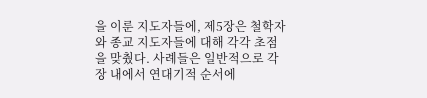을 이룬 지도자들에, 제5장은 철학자와 종교 지도자들에 대해 각각 초점을 맞췄다. 사례들은 일반적으로 각 장 내에서 연대기적 순서에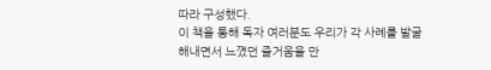따라 구성했다.
이 책을 통해 독자 여러분도 우리가 각 사례를 발굴해내면서 느꼈던 즐거움을 만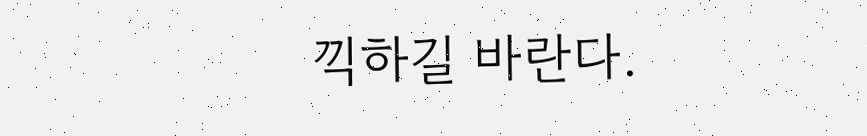끽하길 바란다.